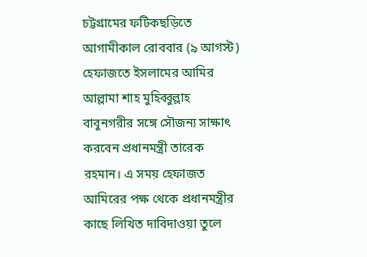চট্টগ্রামের ফটিকছড়িতে আগামীকাল রোববার (৯ আগস্ট) হেফাজতে ইসলামের আমির আল্লামা শাহ মুহিব্বুল্লাহ বাবুনগরীর সঙ্গে সৌজন্য সাক্ষাৎ করবেন প্রধানমন্ত্রী তারেক রহমান। এ সময় হেফাজত আমিরের পক্ষ থেকে প্রধানমন্ত্রীর কাছে লিখিত দাবিদাওয়া তুলে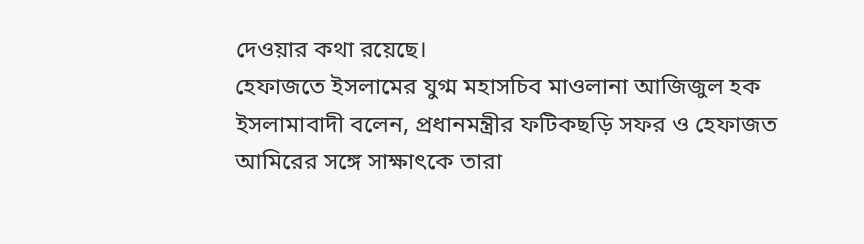দেওয়ার কথা রয়েছে।
হেফাজতে ইসলামের যুগ্ম মহাসচিব মাওলানা আজিজুল হক ইসলামাবাদী বলেন, প্রধানমন্ত্রীর ফটিকছড়ি সফর ও হেফাজত আমিরের সঙ্গে সাক্ষাৎকে তারা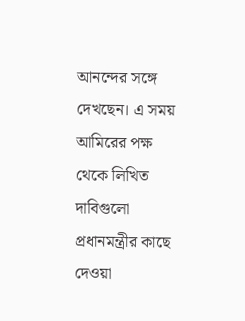আনন্দের সঙ্গে দেখছেন। এ সময় আমিরের পক্ষ থেকে লিখিত দাবিগুলো প্রধানমন্ত্রীর কাছে দেওয়া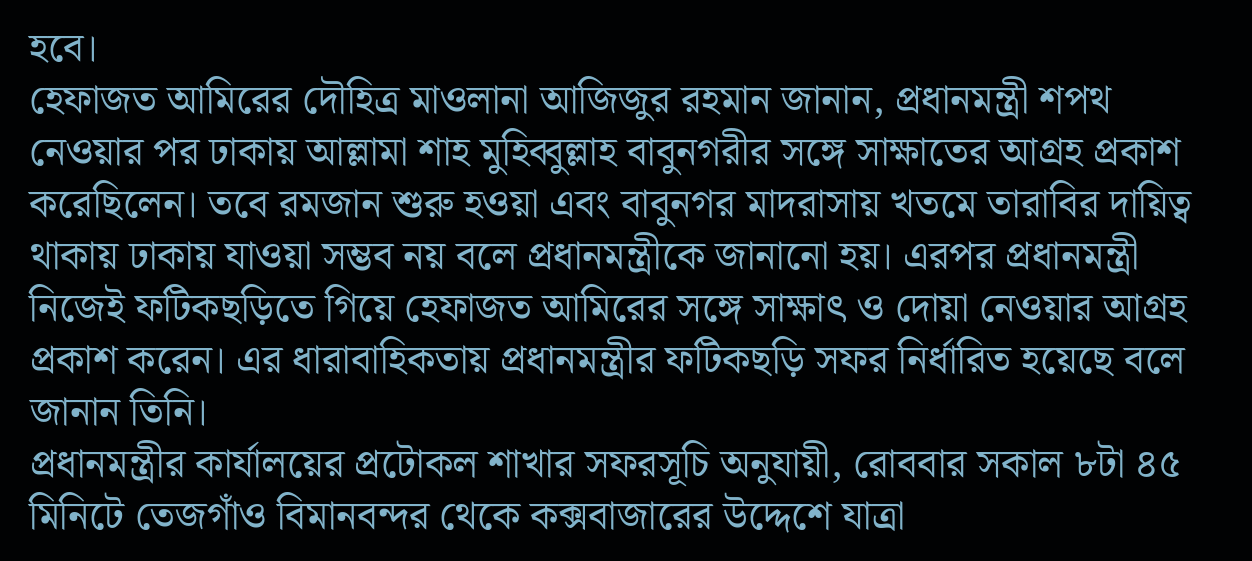হবে।
হেফাজত আমিরের দৌহিত্র মাওলানা আজিজুর রহমান জানান, প্রধানমন্ত্রী শপথ নেওয়ার পর ঢাকায় আল্লামা শাহ মুহিব্বুল্লাহ বাবুনগরীর সঙ্গে সাক্ষাতের আগ্রহ প্রকাশ করেছিলেন। তবে রমজান শুরু হওয়া এবং বাবুনগর মাদরাসায় খতমে তারাবির দায়িত্ব থাকায় ঢাকায় যাওয়া সম্ভব নয় বলে প্রধানমন্ত্রীকে জানানো হয়। এরপর প্রধানমন্ত্রী নিজেই ফটিকছড়িতে গিয়ে হেফাজত আমিরের সঙ্গে সাক্ষাৎ ও দোয়া নেওয়ার আগ্রহ প্রকাশ করেন। এর ধারাবাহিকতায় প্রধানমন্ত্রীর ফটিকছড়ি সফর নির্ধারিত হয়েছে বলে জানান তিনি।
প্রধানমন্ত্রীর কার্যালয়ের প্রটোকল শাখার সফরসূচি অনুযায়ী, রোববার সকাল ৮টা ৪৫ মিনিটে তেজগাঁও বিমানবন্দর থেকে কক্সবাজারের উদ্দেশে যাত্রা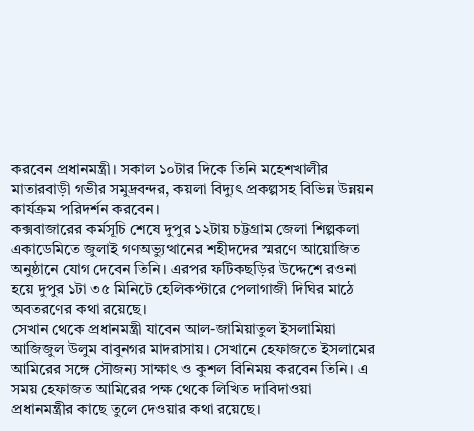করবেন প্রধানমন্ত্রী। সকাল ১০টার দিকে তিনি মহেশখালীর মাতারবাড়ী গভীর সমুদ্রবন্দর, কয়লা বিদ্যুৎ প্রকল্পসহ বিভিন্ন উন্নয়ন কার্যক্রম পরিদর্শন করবেন।
কক্সবাজারের কর্মসূচি শেষে দুপুর ১২টায় চট্টগ্রাম জেলা শিল্পকলা একাডেমিতে জুলাই গণঅভ্যুত্থানের শহীদদের স্মরণে আয়োজিত অনুষ্ঠানে যোগ দেবেন তিনি। এরপর ফটিকছড়ির উদ্দেশে রওনা হয়ে দুপুর ১টা ৩৫ মিনিটে হেলিকপ্টারে পেলাগাজী দিঘির মাঠে অবতরণের কথা রয়েছে।
সেখান থেকে প্রধানমন্ত্রী যাবেন আল-জামিয়াতুল ইসলামিয়া আজিজুল উলুম বাবুনগর মাদরাসায়। সেখানে হেফাজতে ইসলামের আমিরের সঙ্গে সৌজন্য সাক্ষাৎ ও কুশল বিনিময় করবেন তিনি। এ সময় হেফাজত আমিরের পক্ষ থেকে লিখিত দাবিদাওয়া প্রধানমন্ত্রীর কাছে তুলে দেওয়ার কথা রয়েছে।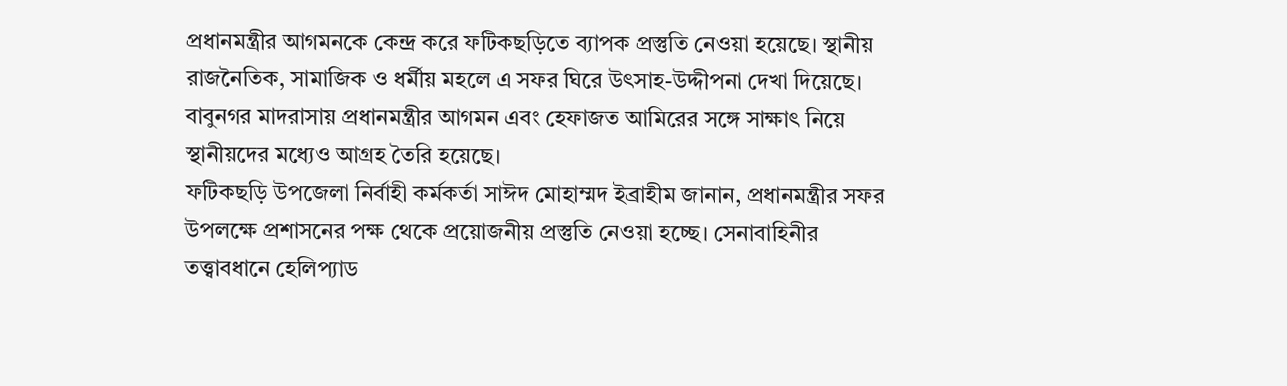প্রধানমন্ত্রীর আগমনকে কেন্দ্র করে ফটিকছড়িতে ব্যাপক প্রস্তুতি নেওয়া হয়েছে। স্থানীয় রাজনৈতিক, সামাজিক ও ধর্মীয় মহলে এ সফর ঘিরে উৎসাহ-উদ্দীপনা দেখা দিয়েছে। বাবুনগর মাদরাসায় প্রধানমন্ত্রীর আগমন এবং হেফাজত আমিরের সঙ্গে সাক্ষাৎ নিয়ে স্থানীয়দের মধ্যেও আগ্রহ তৈরি হয়েছে।
ফটিকছড়ি উপজেলা নির্বাহী কর্মকর্তা সাঈদ মোহাম্মদ ইব্রাহীম জানান, প্রধানমন্ত্রীর সফর উপলক্ষে প্রশাসনের পক্ষ থেকে প্রয়োজনীয় প্রস্তুতি নেওয়া হচ্ছে। সেনাবাহিনীর তত্ত্বাবধানে হেলিপ্যাড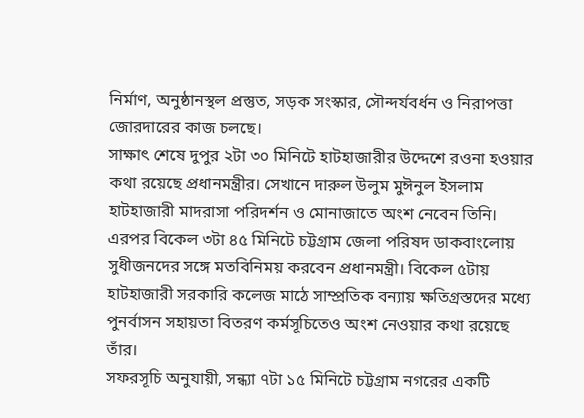নির্মাণ, অনুষ্ঠানস্থল প্রস্তুত, সড়ক সংস্কার, সৌন্দর্যবর্ধন ও নিরাপত্তা জোরদারের কাজ চলছে।
সাক্ষাৎ শেষে দুপুর ২টা ৩০ মিনিটে হাটহাজারীর উদ্দেশে রওনা হওয়ার কথা রয়েছে প্রধানমন্ত্রীর। সেখানে দারুল উলুম মুঈনুল ইসলাম হাটহাজারী মাদরাসা পরিদর্শন ও মোনাজাতে অংশ নেবেন তিনি।
এরপর বিকেল ৩টা ৪৫ মিনিটে চট্টগ্রাম জেলা পরিষদ ডাকবাংলোয় সুধীজনদের সঙ্গে মতবিনিময় করবেন প্রধানমন্ত্রী। বিকেল ৫টায় হাটহাজারী সরকারি কলেজ মাঠে সাম্প্রতিক বন্যায় ক্ষতিগ্রস্তদের মধ্যে পুনর্বাসন সহায়তা বিতরণ কর্মসূচিতেও অংশ নেওয়ার কথা রয়েছে তাঁর।
সফরসূচি অনুযায়ী, সন্ধ্যা ৭টা ১৫ মিনিটে চট্টগ্রাম নগরের একটি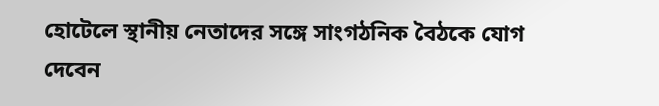হোটেলে স্থানীয় নেতাদের সঙ্গে সাংগঠনিক বৈঠকে যোগ দেবেন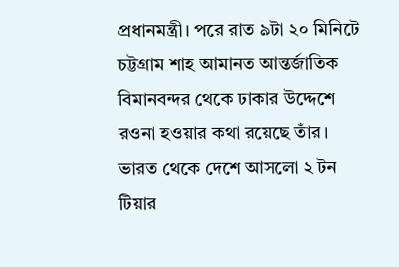প্রধানমন্ত্রী। পরে রাত ৯টা ২০ মিনিটে চট্টগ্রাম শাহ আমানত আন্তর্জাতিক বিমানবন্দর থেকে ঢাকার উদ্দেশে রওনা হওয়ার কথা রয়েছে তাঁর।
ভারত থেকে দেশে আসলো ২ টন টিয়ার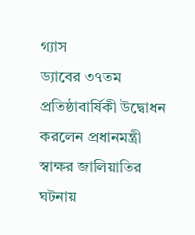গ্যাস
ড্যাবের ৩৭তম প্রতিষ্ঠাবার্ষিকী উদ্বোধন করলেন প্রধানমন্ত্রী
স্বাক্ষর জালিয়াতির ঘটনায়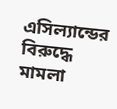এসিল্যান্ডের বিরুদ্ধে মামলা